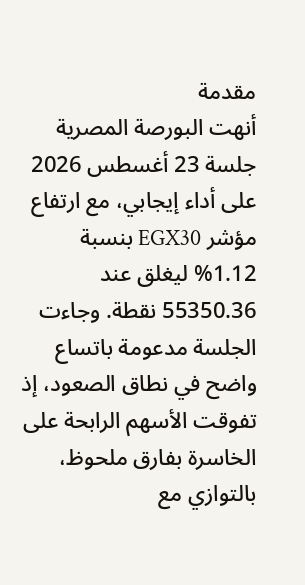مقدمة
أنهت البورصة المصرية جلسة 23 أغسطس 2026 على أداء إيجابي، مع ارتفاع مؤشر EGX30 بنسبة 1.12% ليغلق عند 55350.36 نقطة. وجاءت الجلسة مدعومة باتساع واضح في نطاق الصعود، إذ تفوقت الأسهم الرابحة على الخاسرة بفارق ملحوظ، بالتوازي مع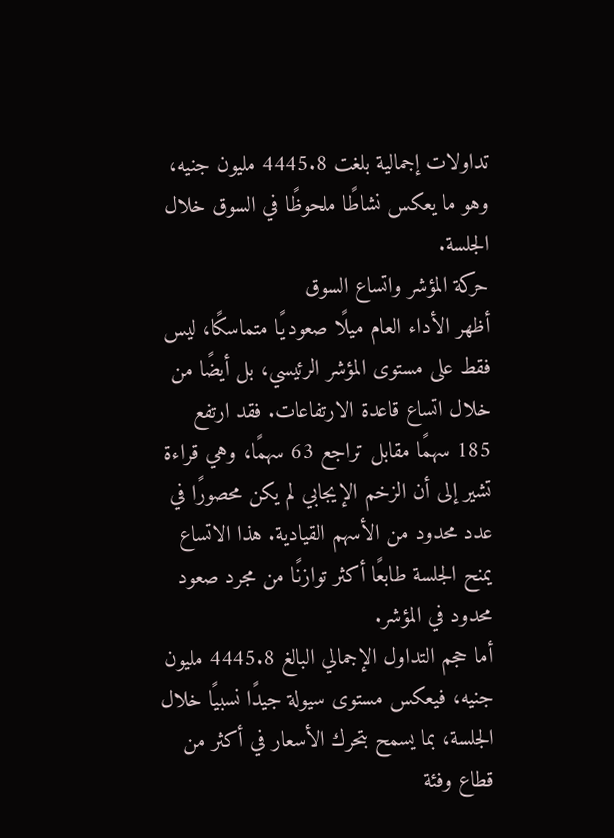تداولات إجمالية بلغت 4445.8 مليون جنيه، وهو ما يعكس نشاطًا ملحوظًا في السوق خلال الجلسة.
حركة المؤشر واتساع السوق
أظهر الأداء العام ميلًا صعوديًا متماسكًا، ليس فقط على مستوى المؤشر الرئيسي، بل أيضًا من خلال اتساع قاعدة الارتفاعات. فقد ارتفع 185 سهمًا مقابل تراجع 63 سهمًا، وهي قراءة تشير إلى أن الزخم الإيجابي لم يكن محصورًا في عدد محدود من الأسهم القيادية. هذا الاتساع يمنح الجلسة طابعًا أكثر توازنًا من مجرد صعود محدود في المؤشر.
أما حجم التداول الإجمالي البالغ 4445.8 مليون جنيه، فيعكس مستوى سيولة جيدًا نسبيًا خلال الجلسة، بما يسمح بتحرك الأسعار في أكثر من قطاع وفئة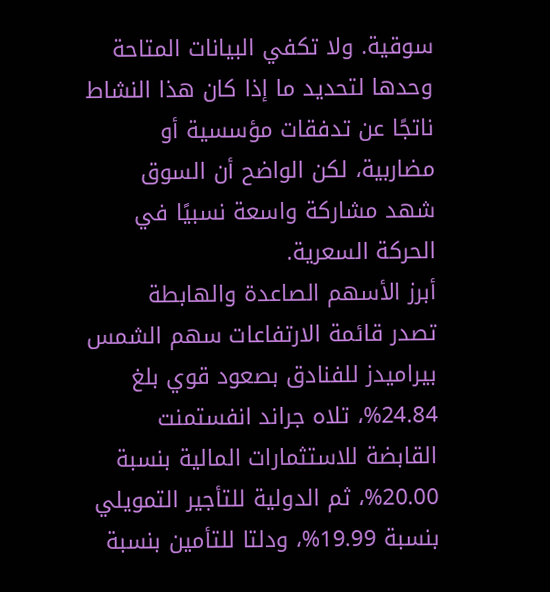سوقية. ولا تكفي البيانات المتاحة وحدها لتحديد ما إذا كان هذا النشاط ناتجًا عن تدفقات مؤسسية أو مضاربية، لكن الواضح أن السوق شهد مشاركة واسعة نسبيًا في الحركة السعرية.
أبرز الأسهم الصاعدة والهابطة
تصدر قائمة الارتفاعات سهم الشمس بيراميدز للفنادق بصعود قوي بلغ 24.84%، تلاه جراند انفستمنت القابضة للاستثمارات المالية بنسبة 20.00%، ثم الدولية للتأجير التمويلي بنسبة 19.99%، ودلتا للتأمين بنسبة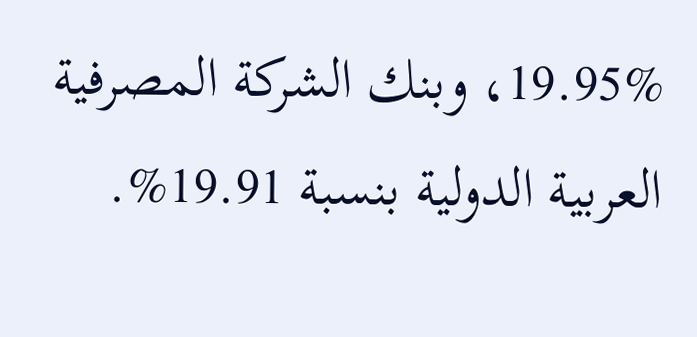19.95%، وبنك الشركة المصرفية العربية الدولية بنسبة 19.91%.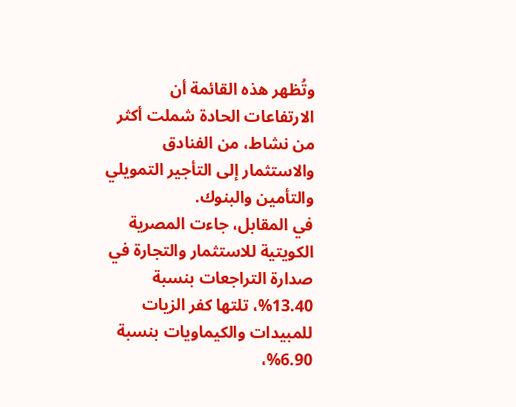وتُظهر هذه القائمة أن الارتفاعات الحادة شملت أكثر من نشاط، من الفنادق والاستثمار إلى التأجير التمويلي والتأمين والبنوك.
في المقابل، جاءت المصرية الكويتية للاستثمار والتجارة في صدارة التراجعات بنسبة 13.40%، تلتها كفر الزيات للمبيدات والكيماويات بنسبة 6.90%،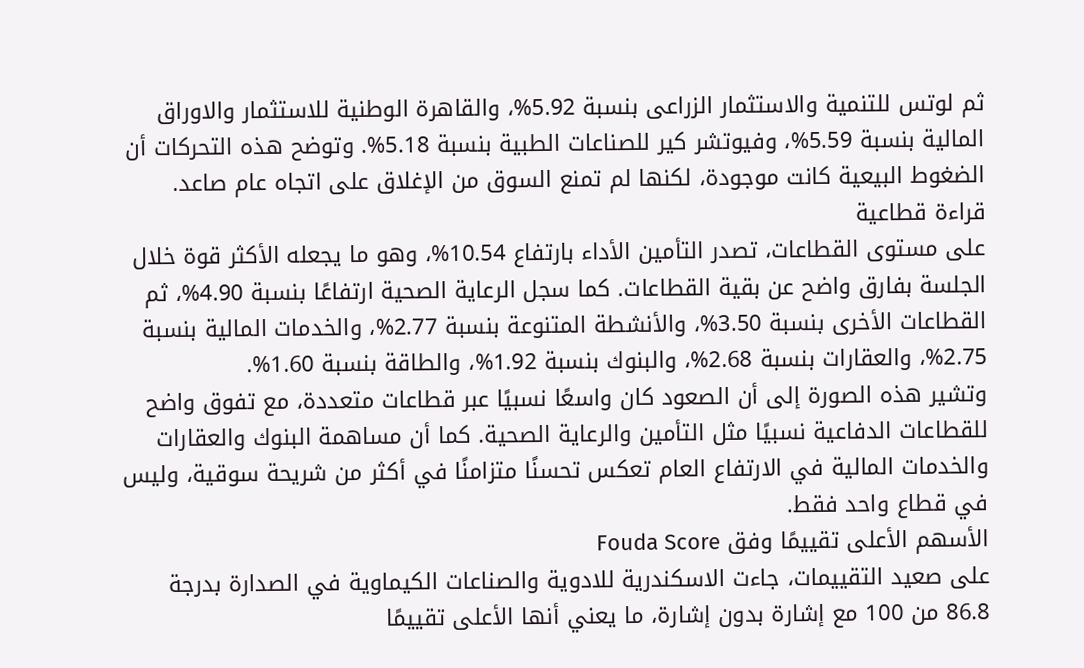ثم لوتس للتنمية والاستثمار الزراعى بنسبة 5.92%، والقاهرة الوطنية للاستثمار والاوراق المالية بنسبة 5.59%، وفيوتشر كير للصناعات الطبية بنسبة 5.18%. وتوضح هذه التحركات أن الضغوط البيعية كانت موجودة، لكنها لم تمنع السوق من الإغلاق على اتجاه عام صاعد.
قراءة قطاعية
على مستوى القطاعات، تصدر التأمين الأداء بارتفاع 10.54%، وهو ما يجعله الأكثر قوة خلال الجلسة بفارق واضح عن بقية القطاعات. كما سجل الرعاية الصحية ارتفاعًا بنسبة 4.90%، ثم القطاعات الأخرى بنسبة 3.50%، والأنشطة المتنوعة بنسبة 2.77%، والخدمات المالية بنسبة 2.75%، والعقارات بنسبة 2.68%، والبنوك بنسبة 1.92%، والطاقة بنسبة 1.60%.
وتشير هذه الصورة إلى أن الصعود كان واسعًا نسبيًا عبر قطاعات متعددة، مع تفوق واضح للقطاعات الدفاعية نسبيًا مثل التأمين والرعاية الصحية. كما أن مساهمة البنوك والعقارات والخدمات المالية في الارتفاع العام تعكس تحسنًا متزامنًا في أكثر من شريحة سوقية، وليس في قطاع واحد فقط.
الأسهم الأعلى تقييمًا وفق Fouda Score
على صعيد التقييمات، جاءت الاسكندرية للادوية والصناعات الكيماوية في الصدارة بدرجة 86.8 من 100 مع إشارة بدون إشارة، ما يعني أنها الأعلى تقييمًا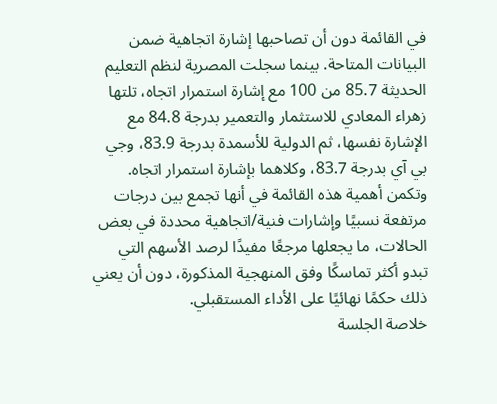في القائمة دون أن تصاحبها إشارة اتجاهية ضمن البيانات المتاحة. بينما سجلت المصرية لنظم التعليم الحديثة 85.7 من 100 مع إشارة استمرار اتجاه، تلتها زهراء المعادي للاستثمار والتعمير بدرجة 84.8 مع الإشارة نفسها، ثم الدولية للأسمدة بدرجة 83.9، وجي بي آي بدرجة 83.7، وكلاهما بإشارة استمرار اتجاه.
وتكمن أهمية هذه القائمة في أنها تجمع بين درجات مرتفعة نسبيًا وإشارات فنية/اتجاهية محددة في بعض الحالات، ما يجعلها مرجعًا مفيدًا لرصد الأسهم التي تبدو أكثر تماسكًا وفق المنهجية المذكورة، دون أن يعني ذلك حكمًا نهائيًا على الأداء المستقبلي.
خلاصة الجلسة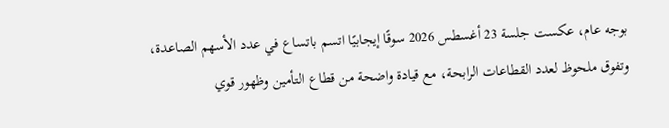بوجه عام، عكست جلسة 23 أغسطس 2026 سوقًا إيجابيًا اتسم باتساع في عدد الأسهم الصاعدة، وتفوق ملحوظ لعدد القطاعات الرابحة، مع قيادة واضحة من قطاع التأمين وظهور قوي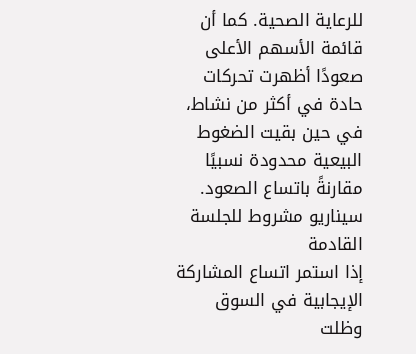للرعاية الصحية. كما أن قائمة الأسهم الأعلى صعودًا أظهرت تحركات حادة في أكثر من نشاط، في حين بقيت الضغوط البيعية محدودة نسبيًا مقارنةً باتساع الصعود.
سيناريو مشروط للجلسة القادمة
إذا استمر اتساع المشاركة الإيجابية في السوق وظلت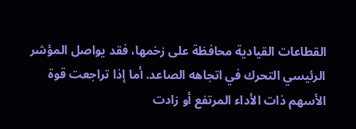القطاعات القيادية محافظة على زخمها، فقد يواصل المؤشر الرئيسي التحرك في اتجاهه الصاعد. أما إذا تراجعت قوة الأسهم ذات الأداء المرتفع أو زادت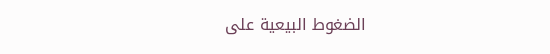الضغوط البيعية على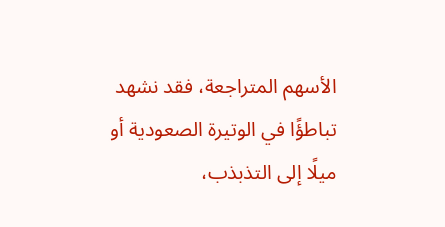الأسهم المتراجعة، فقد نشهد تباطؤًا في الوتيرة الصعودية أو ميلًا إلى التذبذب،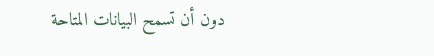دون أن تسمح البيانات المتاحة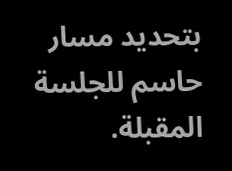بتحديد مسار حاسم للجلسة المقبلة.